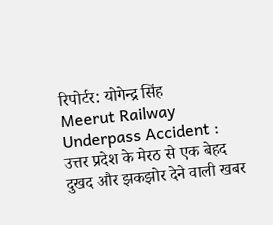रिपोर्टर: योगेन्द्र सिंह
Meerut Railway Underpass Accident : उत्तर प्रदेश के मेरठ से एक बेहद दुखद और झकझोर देने वाली खबर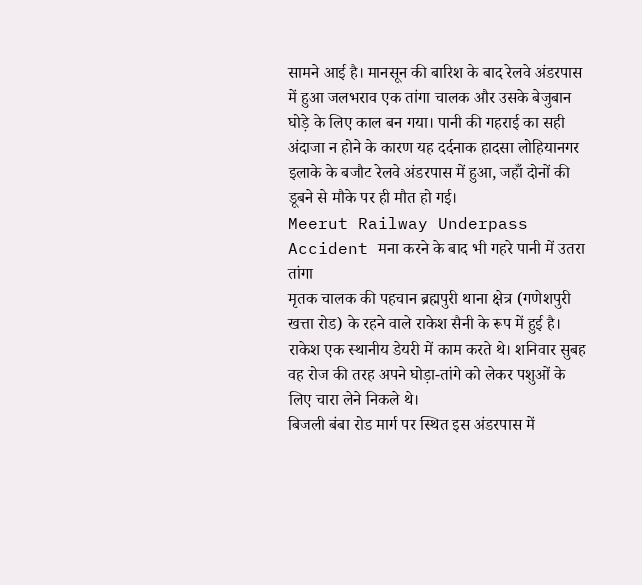सामने आई है। मानसून की बारिश के बाद रेलवे अंडरपास में हुआ जलभराव एक तांगा चालक और उसके बेजुबान घोड़े के लिए काल बन गया। पानी की गहराई का सही अंदाजा न होने के कारण यह दर्दनाक हादसा लोहियानगर इलाके के बजौट रेलवे अंडरपास में हुआ, जहाँ दोनों की डूबने से मौके पर ही मौत हो गई।
Meerut Railway Underpass Accident मना करने के बाद भी गहरे पानी में उतरा तांगा
मृतक चालक की पहचान ब्रह्मपुरी थाना क्षेत्र (गणेशपुरी खत्ता रोड) के रहने वाले राकेश सैनी के रूप में हुई है। राकेश एक स्थानीय डेयरी में काम करते थे। शनिवार सुबह वह रोज की तरह अपने घोड़ा-तांगे को लेकर पशुओं के लिए चारा लेने निकले थे।
बिजली बंबा रोड मार्ग पर स्थित इस अंडरपास में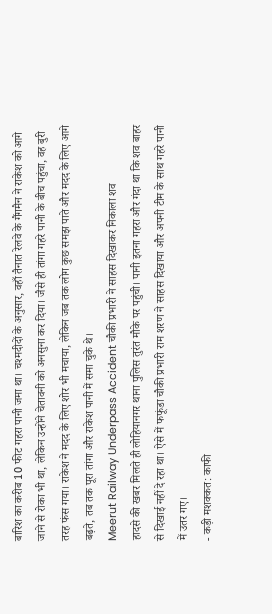बारिश का करीब 10 फीट गहरा पानी जमा था। चश्मदीदों के अनुसार, वहाँ तैनात रेलवे के गैंगमैन ने राकेश को आगे जाने से रोका भी था, लेकिन उन्होंने चेतावनी को अनसुना कर दिया। जैसे ही तांगा गहरे पानी के बीच पहुंचा, वह बुरी तरह फंस गया। राकेश ने मदद के लिए शोर भी मचाया, लेकिन जब तक लोग कुछ समझ पाते और मदद के लिए आगे बढ़ते, तब तक पूरा तांगा और राकेश पानी में समा चुके थे।
Meerut Railway Underpass Accident चौकी प्रभारी ने साहस दिखाकर निकाला शव
हादसे की खबर मिलते ही लोहियानगर थाना पुलिस तुरंत मौके पर पहुंची। पानी इतना गहरा और गंदा था कि शव बाहर से दिखाई नहीं दे रहा था। ऐसे में फफूंडा चौकी प्रभारी राम शरण ने साहस दिखाया और अपनी टीम के साथ गहरे पानी में उतर गए।
- कड़ी मशक्कत: काफी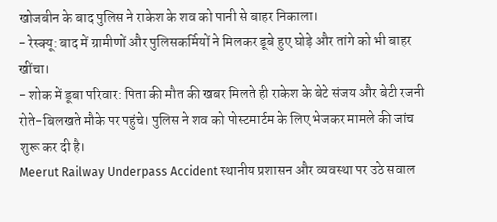खोजबीन के बाद पुलिस ने राकेश के शव को पानी से बाहर निकाला।
- रेस्क्यू: बाद में ग्रामीणों और पुलिसकर्मियों ने मिलकर डूबे हुए घोड़े और तांगे को भी बाहर खींचा।
- शोक में डूबा परिवार: पिता की मौत की खबर मिलते ही राकेश के बेटे संजय और बेटी रजनी रोते-बिलखते मौके पर पहुंचे। पुलिस ने शव को पोस्टमार्टम के लिए भेजकर मामले की जांच शुरू कर दी है।
Meerut Railway Underpass Accident स्थानीय प्रशासन और व्यवस्था पर उठे सवाल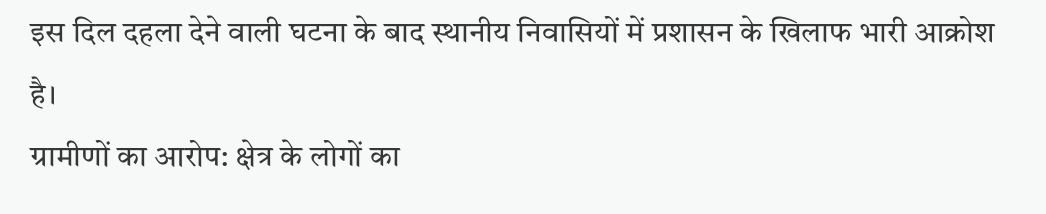इस दिल दहला देने वाली घटना के बाद स्थानीय निवासियों में प्रशासन के खिलाफ भारी आक्रोश है।
ग्रामीणों का आरोप: क्षेत्र के लोगों का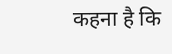कहना है कि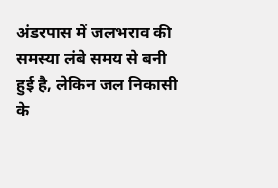अंडरपास में जलभराव की समस्या लंबे समय से बनी हुई है, लेकिन जल निकासी के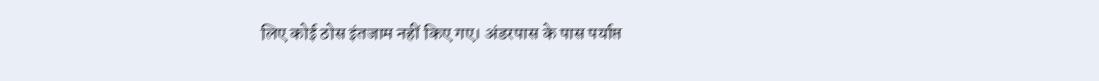लिए कोई ठोस इंतजाम नहीं किए गए। अंडरपास के पास पर्याप्त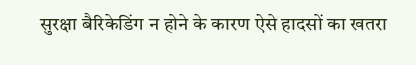सुरक्षा बैरिकेडिंग न होने के कारण ऐसे हादसों का खतरा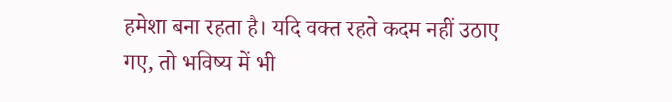हमेशा बना रहता है। यदि वक्त रहते कदम नहीं उठाए गए, तो भविष्य में भी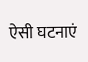ऐसी घटनाएं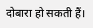दोबारा हो सकती हैं।